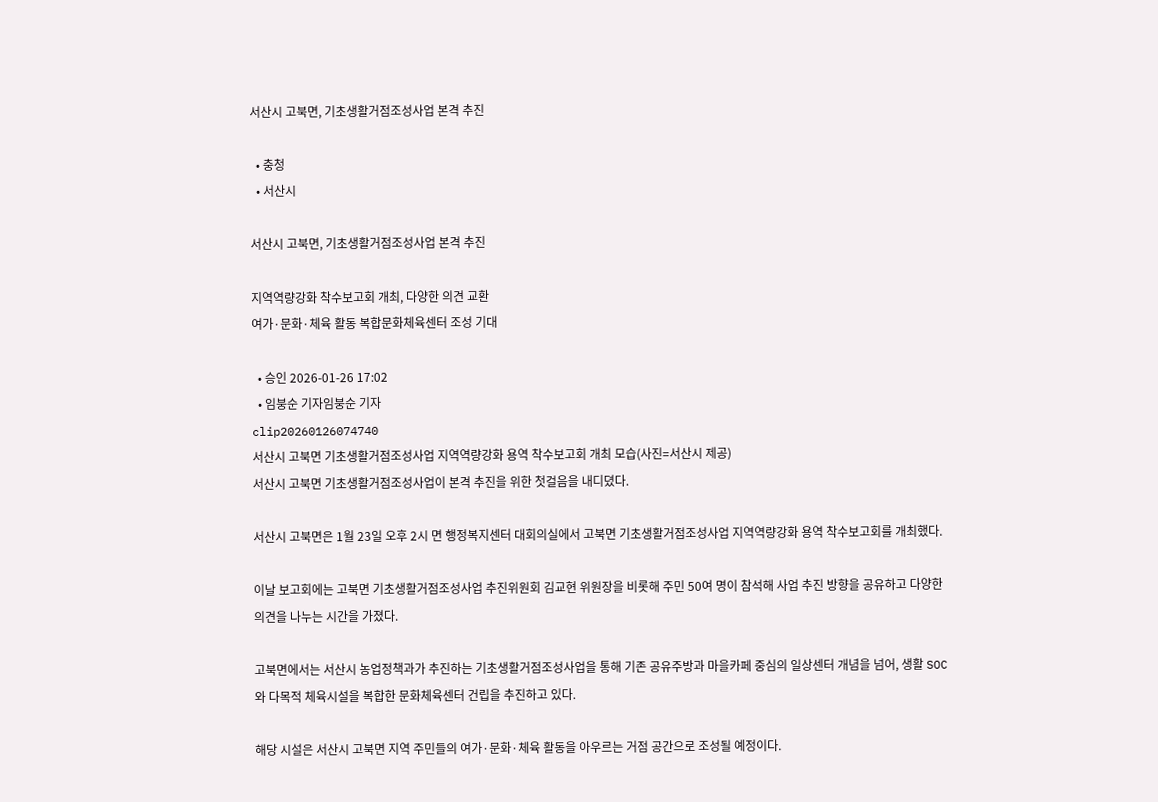서산시 고북면, 기초생활거점조성사업 본격 추진

  • 충청
  • 서산시

서산시 고북면, 기초생활거점조성사업 본격 추진

지역역량강화 착수보고회 개최, 다양한 의견 교환
여가·문화·체육 활동 복합문화체육센터 조성 기대

  • 승인 2026-01-26 17:02
  • 임붕순 기자임붕순 기자
clip20260126074740
서산시 고북면 기초생활거점조성사업 지역역량강화 용역 착수보고회 개최 모습(사진=서산시 제공)
서산시 고북면 기초생활거점조성사업이 본격 추진을 위한 첫걸음을 내디뎠다.

서산시 고북면은 1월 23일 오후 2시 면 행정복지센터 대회의실에서 고북면 기초생활거점조성사업 지역역량강화 용역 착수보고회를 개최했다.

이날 보고회에는 고북면 기초생활거점조성사업 추진위원회 김교현 위원장을 비롯해 주민 50여 명이 참석해 사업 추진 방향을 공유하고 다양한 의견을 나누는 시간을 가졌다.

고북면에서는 서산시 농업정책과가 추진하는 기초생활거점조성사업을 통해 기존 공유주방과 마을카페 중심의 일상센터 개념을 넘어, 생활 SOC와 다목적 체육시설을 복합한 문화체육센터 건립을 추진하고 있다.

해당 시설은 서산시 고북면 지역 주민들의 여가·문화·체육 활동을 아우르는 거점 공간으로 조성될 예정이다.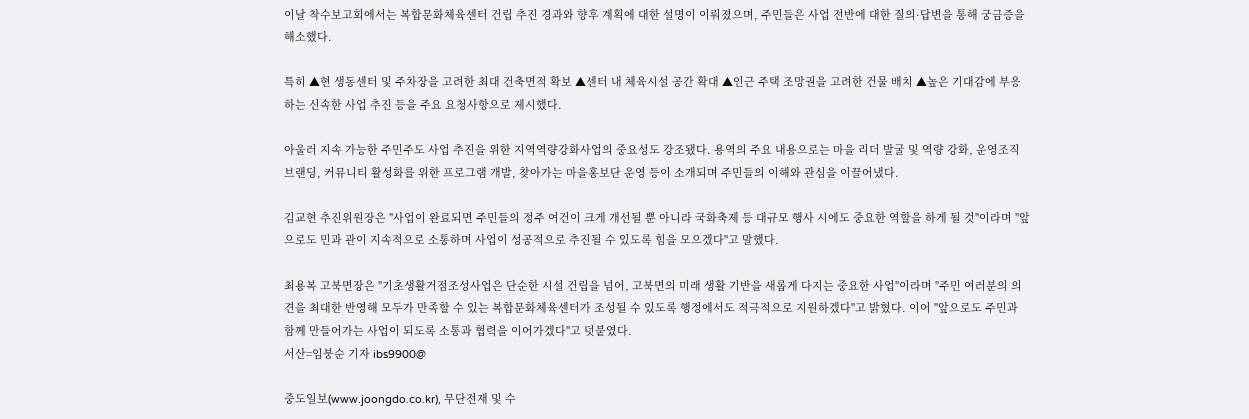이날 착수보고회에서는 복합문화체육센터 건립 추진 경과와 향후 계획에 대한 설명이 이뤄졌으며, 주민들은 사업 전반에 대한 질의·답변을 통해 궁금증을 해소했다.

특히 ▲현 생동센터 및 주차장을 고려한 최대 건축면적 확보 ▲센터 내 체육시설 공간 확대 ▲인근 주택 조망권을 고려한 건물 배치 ▲높은 기대감에 부응하는 신속한 사업 추진 등을 주요 요청사항으로 제시했다.

아울러 지속 가능한 주민주도 사업 추진을 위한 지역역량강화사업의 중요성도 강조됐다. 용역의 주요 내용으로는 마을 리더 발굴 및 역량 강화, 운영조직 브랜딩, 커뮤니티 활성화를 위한 프로그램 개발, 찾아가는 마을홍보단 운영 등이 소개되며 주민들의 이해와 관심을 이끌어냈다.

김교현 추진위원장은 "사업이 완료되면 주민들의 정주 여건이 크게 개선될 뿐 아니라 국화축제 등 대규모 행사 시에도 중요한 역할을 하게 될 것"이라며 "앞으로도 민과 관이 지속적으로 소통하며 사업이 성공적으로 추진될 수 있도록 힘을 모으겠다"고 말했다.

최용복 고북면장은 "기초생활거점조성사업은 단순한 시설 건립을 넘어, 고북면의 미래 생활 기반을 새롭게 다지는 중요한 사업"이라며 "주민 여러분의 의견을 최대한 반영해 모두가 만족할 수 있는 복합문화체육센터가 조성될 수 있도록 행정에서도 적극적으로 지원하겠다"고 밝혔다. 이어 "앞으로도 주민과 함께 만들어가는 사업이 되도록 소통과 협력을 이어가겠다"고 덧붙였다.
서산=임붕순 기자 ibs9900@

중도일보(www.joongdo.co.kr), 무단전재 및 수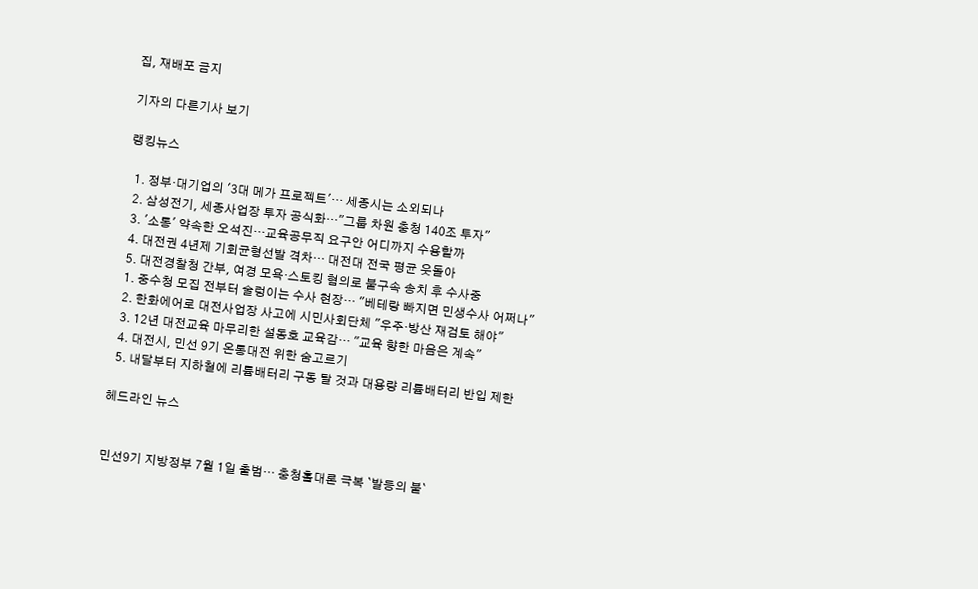집, 재배포 금지

기자의 다른기사 보기

랭킹뉴스

  1. 정부·대기업의 '3대 메가 프로젝트'… 세종시는 소외되나
  2. 삼성전기, 세종사업장 투자 공식화…"그룹 차원 충청 140조 투자"
  3. '소통' 약속한 오석진…교육공무직 요구안 어디까지 수용할까
  4. 대전권 4년제 기회균형선발 격차… 대전대 전국 평균 웃돌아
  5. 대전경찰청 간부, 여경 모욕·스토킹 혐의로 불구속 송치 후 수사중
  1. 중수청 모집 전부터 술렁이는 수사 현장… "베테랑 빠지면 민생수사 어쩌나"
  2. 한화에어로 대전사업장 사고에 시민사회단체 "우주·방산 재검토 해야"
  3. 12년 대전교육 마무리한 설동호 교육감… "교육 향한 마음은 계속"
  4. 대전시, 민선 9기 온통대전 위한 숨고르기
  5. 내달부터 지하철에 리튬배터리 구동 탈 것과 대용량 리튬배터리 반입 제한

헤드라인 뉴스


민선9기 지방정부 7월 1일 출범… 충청홀대론 극복 `발등의 불`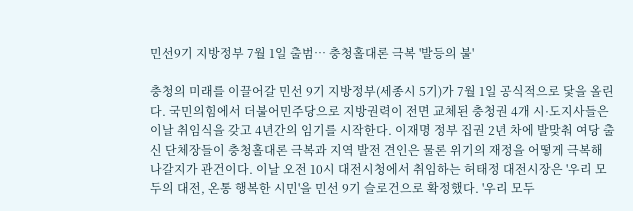민선9기 지방정부 7월 1일 출범… 충청홀대론 극복 '발등의 불'

충청의 미래를 이끌어갈 민선 9기 지방정부(세종시 5기)가 7월 1일 공식적으로 닻을 올린다. 국민의힘에서 더불어민주당으로 지방권력이 전면 교체된 충청권 4개 시·도지사들은 이날 취임식을 갖고 4년간의 임기를 시작한다. 이재명 정부 집권 2년 차에 발맞춰 여당 출신 단체장들이 충청홀대론 극복과 지역 발전 견인은 물론 위기의 재정을 어떻게 극복해 나갈지가 관건이다. 이날 오전 10시 대전시청에서 취임하는 허태정 대전시장은 '우리 모두의 대전, 온통 행복한 시민'을 민선 9기 슬로건으로 확정했다. '우리 모두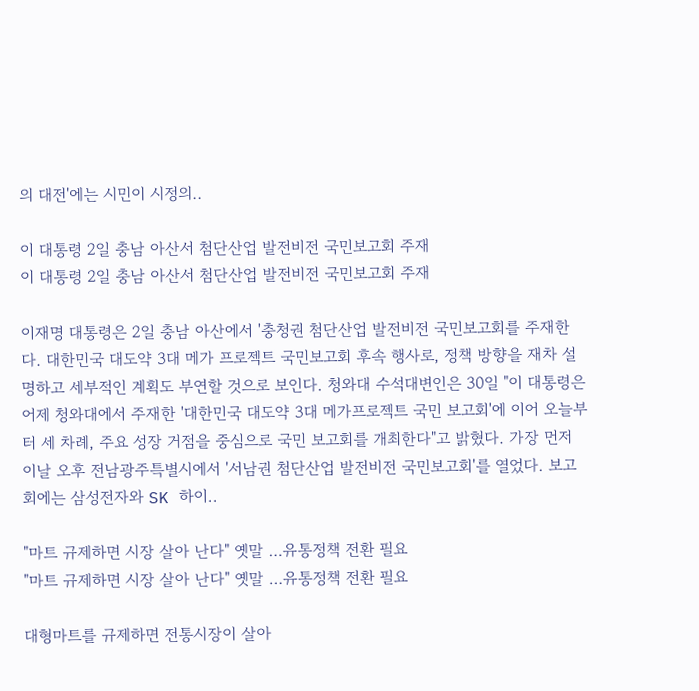의 대전'에는 시민이 시정의..

이 대통령 2일 충남 아산서 첨단산업 발전비전 국민보고회 주재
이 대통령 2일 충남 아산서 첨단산업 발전비전 국민보고회 주재

이재명 대통령은 2일 충남 아산에서 '충청권 첨단산업 발전비전 국민보고회를 주재한다. 대한민국 대도약 3대 메가 프로젝트 국민보고회 후속 행사로, 정책 방향을 재차 설명하고 세부적인 계획도 부연할 것으로 보인다. 청와대 수석대변인은 30일 "이 대통령은 어제 청와대에서 주재한 '대한민국 대도약 3대 메가프로젝트 국민 보고회'에 이어 오늘부터 세 차례, 주요 성장 거점을 중심으로 국민 보고회를 개최한다"고 밝혔다. 가장 먼저 이날 오후 전남광주특별시에서 '서남권 첨단산업 발전비전 국민보고회'를 열었다. 보고회에는 삼성전자와 SK 하이..

"마트 규제하면 시장 살아 난다" 옛말 …유통정책 전환 필요
"마트 규제하면 시장 살아 난다" 옛말 …유통정책 전환 필요

대형마트를 규제하면 전통시장이 살아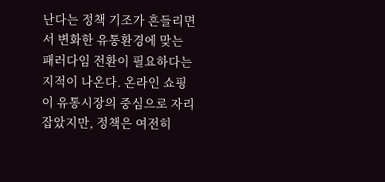난다는 정책 기조가 흔들리면서 변화한 유통환경에 맞는 패러다임 전환이 필요하다는 지적이 나온다. 온라인 쇼핑이 유통시장의 중심으로 자리 잡았지만, 정책은 여전히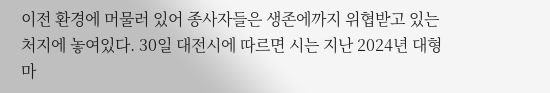이전 환경에 머물러 있어 종사자들은 생존에까지 위협받고 있는 처지에 놓여있다. 30일 대전시에 따르면 시는 지난 2024년 대형마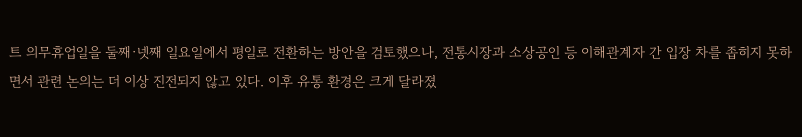트 의무휴업일을 둘째·넷째 일요일에서 평일로 전환하는 방안을 검토했으나, 전통시장과 소상공인 등 이해관계자 간 입장 차를 좁히지 못하면서 관련 논의는 더 이상 진전되지 않고 있다. 이후 유통 환경은 크게 달라졌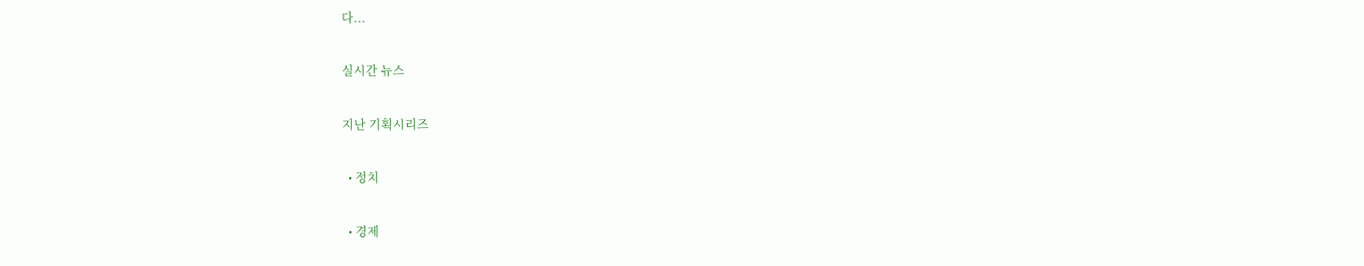다...

실시간 뉴스

지난 기획시리즈

  • 정치

  • 경제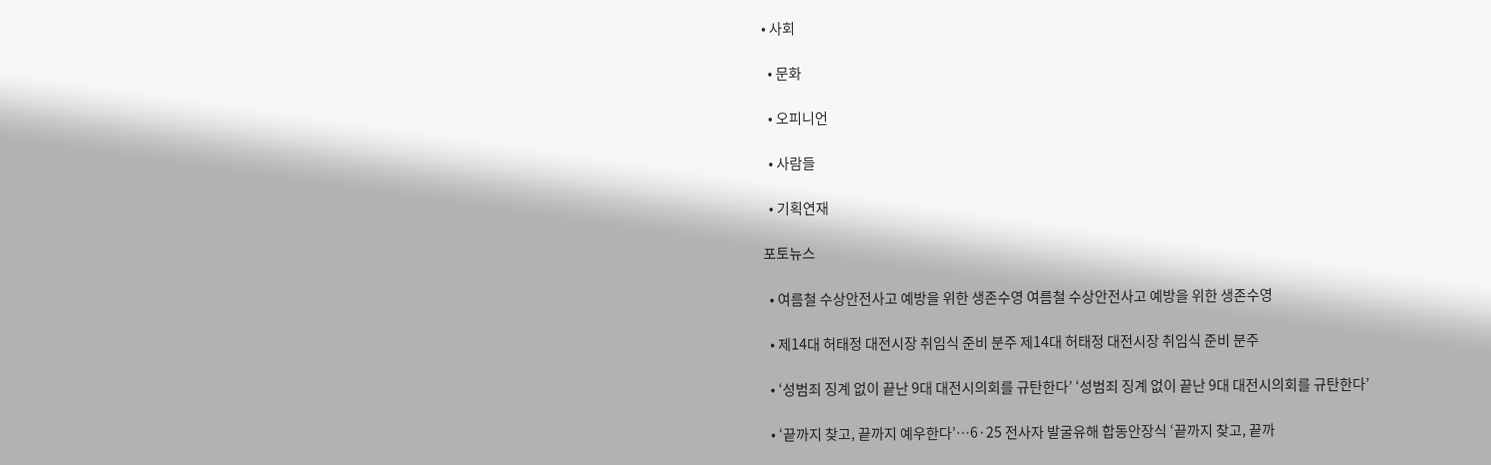• 사회

  • 문화

  • 오피니언

  • 사람들

  • 기획연재

포토뉴스

  • 여름철 수상안전사고 예방을 위한 생존수영 여름철 수상안전사고 예방을 위한 생존수영

  • 제14대 허태정 대전시장 취임식 준비 분주 제14대 허태정 대전시장 취임식 준비 분주

  • ‘성범죄 징계 없이 끝난 9대 대전시의회를 규탄한다’ ‘성범죄 징계 없이 끝난 9대 대전시의회를 규탄한다’

  • ‘끝까지 찾고, 끝까지 예우한다’…6·25 전사자 발굴유해 합동안장식 ‘끝까지 찾고, 끝까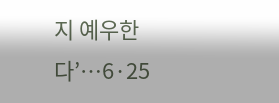지 예우한다’…6·25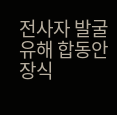전사자 발굴유해 합동안장식